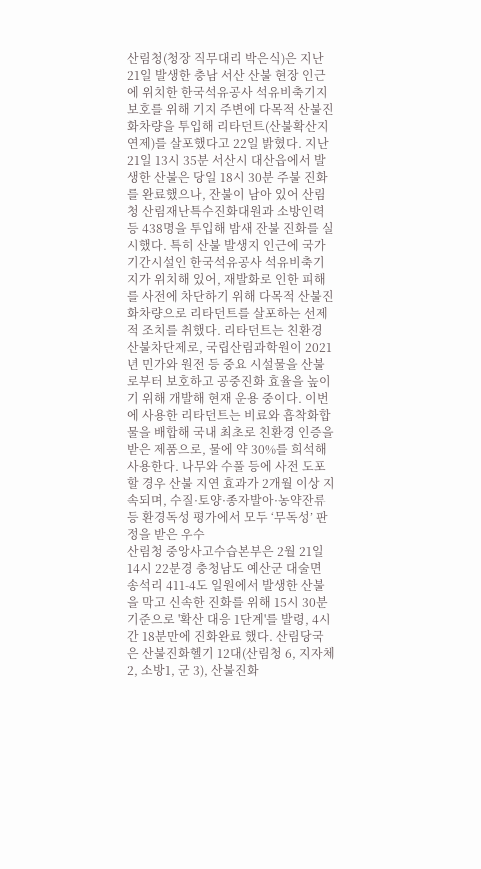산림청(청장 직무대리 박은식)은 지난 21일 발생한 충남 서산 산불 현장 인근에 위치한 한국석유공사 석유비축기지 보호를 위해 기지 주변에 다목적 산불진화차량을 투입해 리타던트(산불확산지연제)를 살포했다고 22일 밝혔다. 지난 21일 13시 35분 서산시 대산읍에서 발생한 산불은 당일 18시 30분 주불 진화를 완료했으나, 잔불이 남아 있어 산림청 산림재난특수진화대원과 소방인력 등 438명을 투입해 밤새 잔불 진화를 실시했다. 특히 산불 발생지 인근에 국가기간시설인 한국석유공사 석유비축기지가 위치해 있어, 재발화로 인한 피해를 사전에 차단하기 위해 다목적 산불진화차량으로 리타던트를 살포하는 선제적 조치를 취했다. 리타던트는 친환경 산불차단제로, 국립산림과학원이 2021년 민가와 원전 등 중요 시설물을 산불로부터 보호하고 공중진화 효율을 높이기 위해 개발해 현재 운용 중이다. 이번에 사용한 리타던트는 비료와 흡착화합물을 배합해 국내 최초로 친환경 인증을 받은 제품으로, 물에 약 30%를 희석해 사용한다. 나무와 수풀 등에 사전 도포할 경우 산불 지연 효과가 2개월 이상 지속되며, 수질·토양·종자발아·농약잔류 등 환경독성 평가에서 모두 ‘무독성’ 판정을 받은 우수
산림청 중앙사고수습본부은 2월 21일 14시 22분경 충청남도 예산군 대술면 송석리 411-4도 일원에서 발생한 산불을 막고 신속한 진화를 위해 15시 30분 기준으로 '확산 대응 1단계'를 발령, 4시간 18분만에 진화완료 했다. 산림당국은 산불진화헬기 12대(산림청 6, 지자체 2, 소방1, 군 3), 산불진화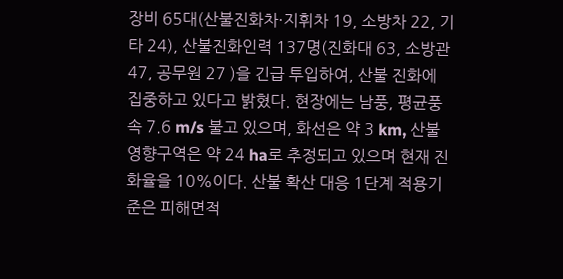장비 65대(산불진화차·지휘차 19, 소방차 22, 기타 24), 산불진화인력 137명(진화대 63, 소방관 47, 공무원 27 )을 긴급 투입하여, 산불 진화에 집중하고 있다고 밝혔다. 현장에는 남풍, 평균풍속 7.6 m/s 불고 있으며, 화선은 약 3 km, 산불영향구역은 약 24 ha로 추정되고 있으며 현재 진화율을 10%이다. 산불 확산 대응 1단계 적용기준은 피해면적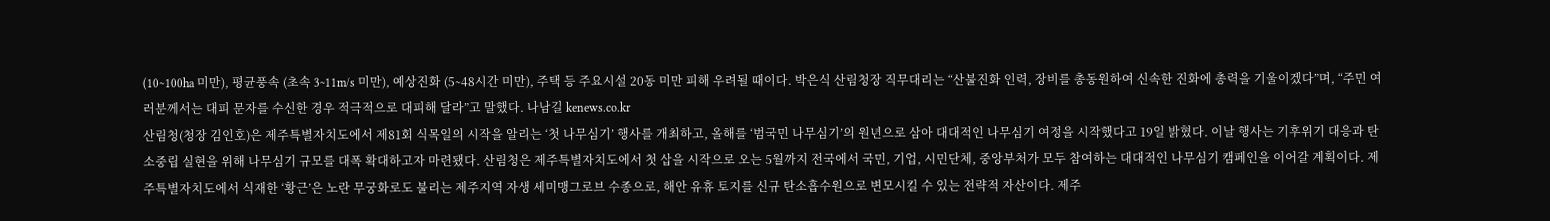(10∼100ha 미만), 평균풍속 (초속 3~11m/s 미만), 예상진화 (5∼48시간 미만), 주택 등 주요시설 20동 미만 피해 우려될 때이다. 박은식 산림청장 직무대리는 “산불진화 인력, 장비를 총동원하여 신속한 진화에 총력을 기울이겠다”며, “주민 여러분께서는 대피 문자를 수신한 경우 적극적으로 대피해 달라”고 말했다. 나남길 kenews.co.kr
산림청(청장 김인호)은 제주특별자치도에서 제81회 식목일의 시작을 알리는 ‘첫 나무심기’ 행사를 개최하고, 올해를 ‘범국민 나무심기’의 원년으로 삼아 대대적인 나무심기 여정을 시작했다고 19일 밝혔다. 이날 행사는 기후위기 대응과 탄소중립 실현을 위해 나무심기 규모를 대폭 확대하고자 마련됐다. 산림청은 제주특별자치도에서 첫 삽을 시작으로 오는 5월까지 전국에서 국민, 기업, 시민단체, 중앙부처가 모두 참여하는 대대적인 나무심기 캠페인을 이어갈 계획이다. 제주특별자치도에서 식재한 ‘황근’은 노란 무궁화로도 불리는 제주지역 자생 세미맹그로브 수종으로, 해안 유휴 토지를 신규 탄소흡수원으로 변모시킬 수 있는 전략적 자산이다. 제주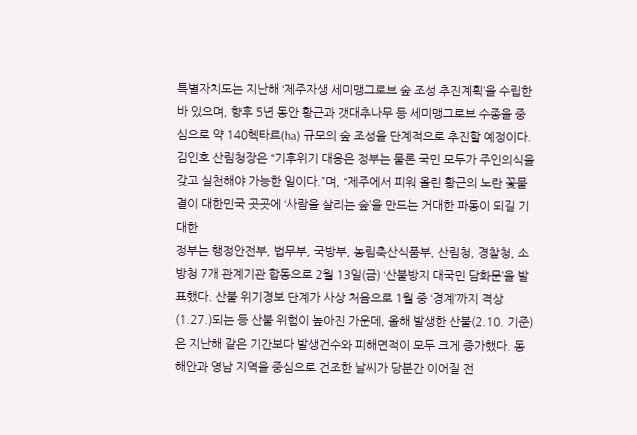특별자치도는 지난해 ‘제주자생 세미맹그로브 숲 조성 추진계획’을 수립한 바 있으며, 향후 5년 동안 황근과 갯대추나무 등 세미맹그로브 수종을 중심으로 약 140헥타르(ha) 규모의 숲 조성을 단계적으로 추진할 예정이다. 김인호 산림청장은 “기후위기 대응은 정부는 물론 국민 모두가 주인의식을 갖고 실천해야 가능한 일이다.”며, “제주에서 피워 올린 황근의 노란 꽃물결이 대한민국 곳곳에 ‘사람을 살리는 숲’을 만드는 거대한 파동이 되길 기대한
정부는 행정안전부, 법무부, 국방부, 농림축산식품부, 산림청, 경찰청, 소방청 7개 관계기관 합동으로 2월 13일(금) ‘산불방지 대국민 담화문’을 발표했다. 산불 위기경보 단계가 사상 처음으로 1월 중 ‘경계’까지 격상(1.27.)되는 등 산불 위험이 높아진 가운데, 올해 발생한 산불(2.10. 기준)은 지난해 같은 기간보다 발생건수와 피해면적이 모두 크게 증가했다. 동해안과 영남 지역을 중심으로 건조한 날씨가 당분간 이어질 전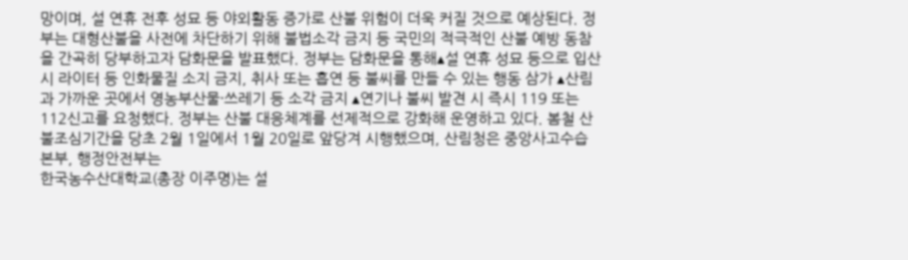망이며, 설 연휴 전후 성묘 등 야외활동 증가로 산불 위험이 더욱 커질 것으로 예상된다. 정부는 대형산불을 사전에 차단하기 위해 불법소각 금지 등 국민의 적극적인 산불 예방 동참을 간곡히 당부하고자 담화문을 발표했다. 정부는 담화문을 통해▴설 연휴 성묘 등으로 입산시 라이터 등 인화물질 소지 금지, 취사 또는 흡연 등 불씨를 만들 수 있는 행동 삼가 ▴산림과 가까운 곳에서 영농부산물·쓰레기 등 소각 금지 ▴연기나 불씨 발견 시 즉시 119 또는 112신고를 요청했다. 정부는 산불 대응체계를 선제적으로 강화해 운영하고 있다. 봄철 산불조심기간을 당초 2월 1일에서 1월 20일로 앞당겨 시행했으며, 산림청은 중앙사고수습본부, 행정안전부는
한국농수산대학교(총장 이주명)는 설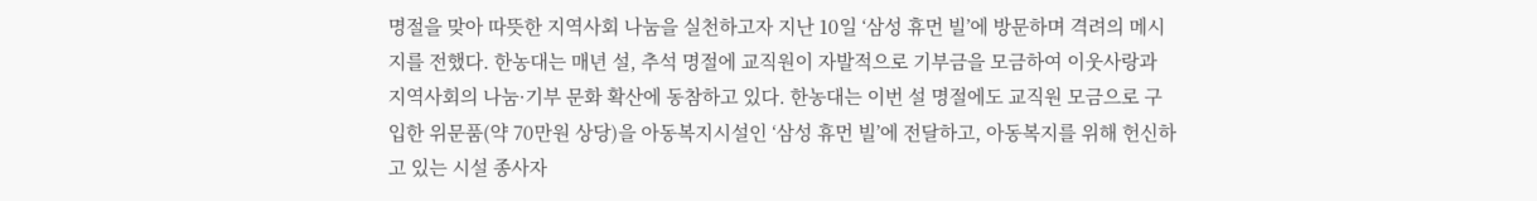명절을 맞아 따뜻한 지역사회 나눔을 실천하고자 지난 10일 ‘삼성 휴먼 빌’에 방문하며 격려의 메시지를 전했다. 한농대는 매년 설, 추석 명절에 교직원이 자발적으로 기부금을 모금하여 이웃사랑과 지역사회의 나눔·기부 문화 확산에 동참하고 있다. 한농대는 이번 설 명절에도 교직원 모금으로 구입한 위문품(약 70만원 상당)을 아동복지시설인 ‘삼성 휴먼 빌’에 전달하고, 아동복지를 위해 헌신하고 있는 시설 종사자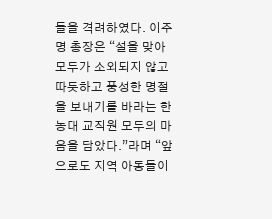들을 격려하였다. 이주명 총장은 “설을 맞아 모두가 소외되지 않고 따듯하고 풍성한 명절을 보내기를 바라는 한농대 교직원 모두의 마음을 담았다.”라며 “앞으로도 지역 아동들이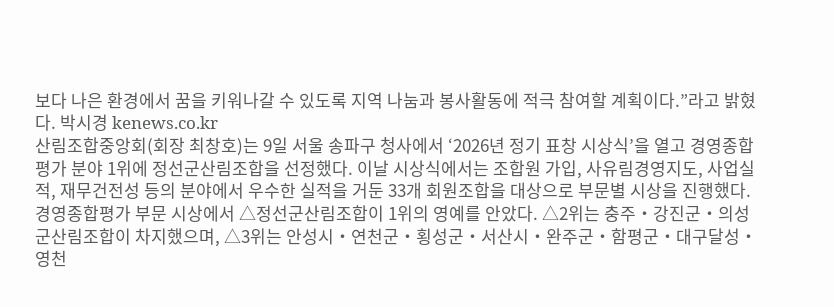보다 나은 환경에서 꿈을 키워나갈 수 있도록 지역 나눔과 봉사활동에 적극 참여할 계획이다.”라고 밝혔다. 박시경 kenews.co.kr
산림조합중앙회(회장 최창호)는 9일 서울 송파구 청사에서 ‘2026년 정기 표창 시상식’을 열고 경영종합평가 분야 1위에 정선군산림조합을 선정했다. 이날 시상식에서는 조합원 가입, 사유림경영지도, 사업실적, 재무건전성 등의 분야에서 우수한 실적을 거둔 33개 회원조합을 대상으로 부문별 시상을 진행했다. 경영종합평가 부문 시상에서 △정선군산림조합이 1위의 영예를 안았다. △2위는 충주‧강진군‧의성군산림조합이 차지했으며, △3위는 안성시‧연천군‧횡성군‧서산시‧완주군‧함평군‧대구달성‧영천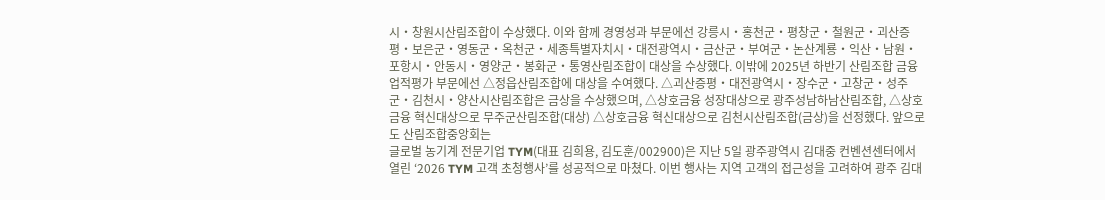시‧창원시산림조합이 수상했다. 이와 함께 경영성과 부문에선 강릉시‧홍천군‧평창군‧철원군‧괴산증평‧보은군‧영동군‧옥천군‧세종특별자치시‧대전광역시‧금산군‧부여군‧논산계룡‧익산‧남원‧포항시‧안동시‧영양군‧봉화군‧통영산림조합이 대상을 수상했다. 이밖에 2025년 하반기 산림조합 금융 업적평가 부문에선 △정읍산림조합에 대상을 수여했다. △괴산증평‧대전광역시‧장수군‧고창군‧성주군‧김천시‧양산시산림조합은 금상을 수상했으며, △상호금융 성장대상으로 광주성남하남산림조합, △상호금융 혁신대상으로 무주군산림조합(대상) △상호금융 혁신대상으로 김천시산림조합(금상)을 선정했다. 앞으로도 산림조합중앙회는
글로벌 농기계 전문기업 TYM(대표 김희용, 김도훈/002900)은 지난 5일 광주광역시 김대중 컨벤션센터에서 열린 ‘2026 TYM 고객 초청행사’를 성공적으로 마쳤다. 이번 행사는 지역 고객의 접근성을 고려하여 광주 김대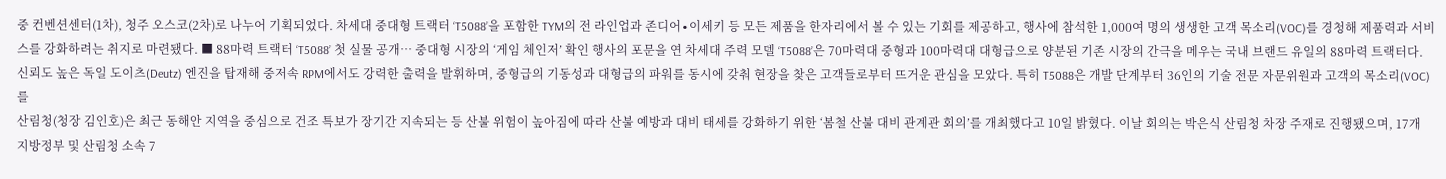중 컨벤션센터(1차), 청주 오스코(2차)로 나누어 기획되었다. 차세대 중대형 트랙터 ‘T5088’을 포함한 TYM의 전 라인업과 존디어∙이세키 등 모든 제품을 한자리에서 볼 수 있는 기회를 제공하고, 행사에 참석한 1,000여 명의 생생한 고객 목소리(VOC)를 경청해 제품력과 서비스를 강화하려는 취지로 마련됐다. ■ 88마력 트랙터 ‘T5088’ 첫 실물 공개… 중대형 시장의 ‘게임 체인저’ 확인 행사의 포문을 연 차세대 주력 모델 ‘T5088’은 70마력대 중형과 100마력대 대형급으로 양분된 기존 시장의 간극을 메우는 국내 브랜드 유일의 88마력 트랙터다. 신뢰도 높은 독일 도이츠(Deutz) 엔진을 탑재해 중저속 RPM에서도 강력한 출력을 발휘하며, 중형급의 기동성과 대형급의 파워를 동시에 갖춰 현장을 찾은 고객들로부터 뜨거운 관심을 모았다. 특히 T5088은 개발 단계부터 36인의 기술 전문 자문위원과 고객의 목소리(VOC)를
산림청(청장 김인호)은 최근 동해안 지역을 중심으로 건조 특보가 장기간 지속되는 등 산불 위험이 높아짐에 따라 산불 예방과 대비 태세를 강화하기 위한 ‘봄철 산불 대비 관계관 회의’를 개최했다고 10일 밝혔다. 이날 회의는 박은식 산림청 차장 주재로 진행됐으며, 17개 지방정부 및 산림청 소속 7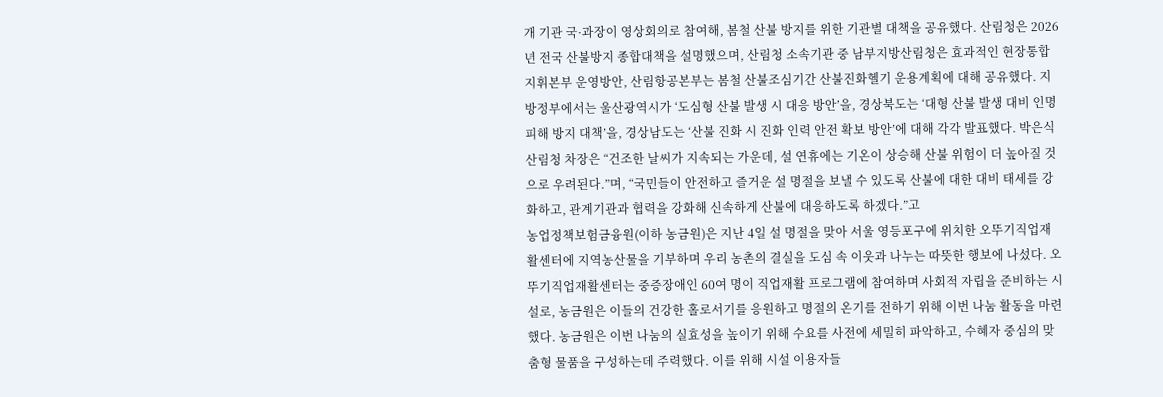개 기관 국·과장이 영상회의로 참여해, 봄철 산불 방지를 위한 기관별 대책을 공유했다. 산림청은 2026년 전국 산불방지 종합대책을 설명했으며, 산림청 소속기관 중 남부지방산림청은 효과적인 현장통합지휘본부 운영방안, 산림항공본부는 봄철 산불조심기간 산불진화헬기 운용계획에 대해 공유했다. 지방정부에서는 울산광역시가 ‘도심형 산불 발생 시 대응 방안’을, 경상북도는 ‘대형 산불 발생 대비 인명 피해 방지 대책’을, 경상남도는 ‘산불 진화 시 진화 인력 안전 확보 방안’에 대해 각각 발표했다. 박은식 산림청 차장은 “건조한 날씨가 지속되는 가운데, 설 연휴에는 기온이 상승해 산불 위험이 더 높아질 것으로 우려된다.”며, “국민들이 안전하고 즐거운 설 명절을 보낼 수 있도록 산불에 대한 대비 태세를 강화하고, 관계기관과 협력을 강화해 신속하게 산불에 대응하도록 하겠다.”고
농업정책보험금융원(이하 농금원)은 지난 4일 설 명절을 맞아 서울 영등포구에 위치한 오뚜기직업재활센터에 지역농산물을 기부하며 우리 농촌의 결실을 도심 속 이웃과 나누는 따뜻한 행보에 나섰다. 오뚜기직업재활센터는 중증장애인 60여 명이 직업재활 프로그램에 참여하며 사회적 자립을 준비하는 시설로, 농금원은 이들의 건강한 홀로서기를 응원하고 명절의 온기를 전하기 위해 이번 나눔 활동을 마련했다. 농금원은 이번 나눔의 실효성을 높이기 위해 수요를 사전에 세밀히 파악하고, 수혜자 중심의 맞춤형 물품을 구성하는데 주력했다. 이를 위해 시설 이용자들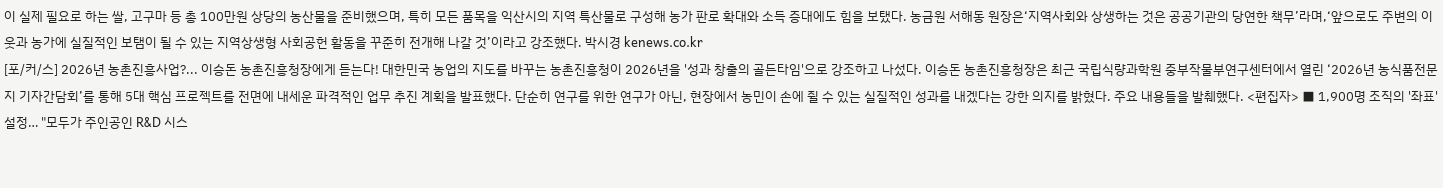이 실제 필요로 하는 쌀, 고구마 등 총 100만원 상당의 농산물을 준비했으며, 특히 모든 품목을 익산시의 지역 특산물로 구성해 농가 판로 확대와 소득 증대에도 힘을 보탰다. 농금원 서해동 원장은‘지역사회와 상생하는 것은 공공기관의 당연한 책무’라며,‘앞으로도 주변의 이웃과 농가에 실질적인 보탬이 될 수 있는 지역상생형 사회공헌 활동을 꾸준히 전개해 나갈 것’이라고 강조했다. 박시경 kenews.co.kr
[포/커/스] 2026년 농촌진흥사업?... 이승돈 농촌진흥청장에게 듣는다! 대한민국 농업의 지도를 바꾸는 농촌진흥청이 2026년을 '성과 창출의 골든타임'으로 강조하고 나섰다. 이승돈 농촌진흥청장은 최근 국립식량과학원 중부작물부연구센터에서 열린 ‘2026년 농식품전문지 기자간담회’를 통해 5대 핵심 프로젝트를 전면에 내세운 파격적인 업무 추진 계획을 발표했다. 단순히 연구를 위한 연구가 아닌, 현장에서 농민이 손에 쥘 수 있는 실질적인 성과를 내겠다는 강한 의지를 밝혔다. 주요 내용들을 발췌했다. <편집자> ■ 1,900명 조직의 '좌표' 설정… "모두가 주인공인 R&D 시스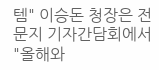템" 이승돈 청장은 전문지 기자간담회에서 "올해와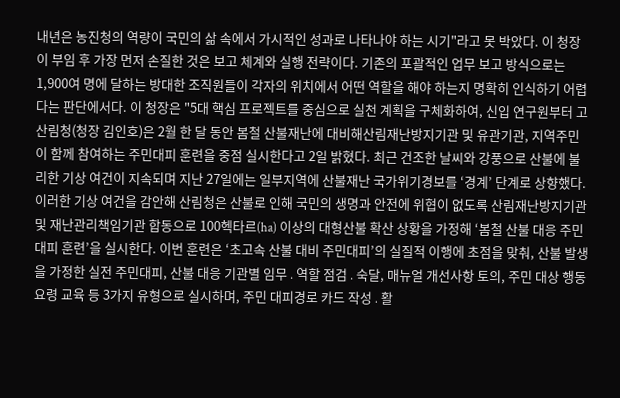내년은 농진청의 역량이 국민의 삶 속에서 가시적인 성과로 나타나야 하는 시기"라고 못 박았다. 이 청장이 부임 후 가장 먼저 손질한 것은 보고 체계와 실행 전략이다. 기존의 포괄적인 업무 보고 방식으로는 1,900여 명에 달하는 방대한 조직원들이 각자의 위치에서 어떤 역할을 해야 하는지 명확히 인식하기 어렵다는 판단에서다. 이 청장은 "5대 핵심 프로젝트를 중심으로 실천 계획을 구체화하여, 신입 연구원부터 고
산림청(청장 김인호)은 2월 한 달 동안 봄철 산불재난에 대비해산림재난방지기관 및 유관기관, 지역주민이 함께 참여하는 주민대피 훈련을 중점 실시한다고 2일 밝혔다. 최근 건조한 날씨와 강풍으로 산불에 불리한 기상 여건이 지속되며 지난 27일에는 일부지역에 산불재난 국가위기경보를 ‘경계’ 단계로 상향했다. 이러한 기상 여건을 감안해 산림청은 산불로 인해 국민의 생명과 안전에 위협이 없도록 산림재난방지기관 및 재난관리책임기관 합동으로 100헥타르(ha) 이상의 대형산불 확산 상황을 가정해 ‘봄철 산불 대응 주민대피 훈련’을 실시한다. 이번 훈련은 ‘초고속 산불 대비 주민대피’의 실질적 이행에 초점을 맞춰, 산불 발생을 가정한 실전 주민대피, 산불 대응 기관별 임무․역할 점검․숙달, 매뉴얼 개선사항 토의, 주민 대상 행동요령 교육 등 3가지 유형으로 실시하며, 주민 대피경로 카드 작성․활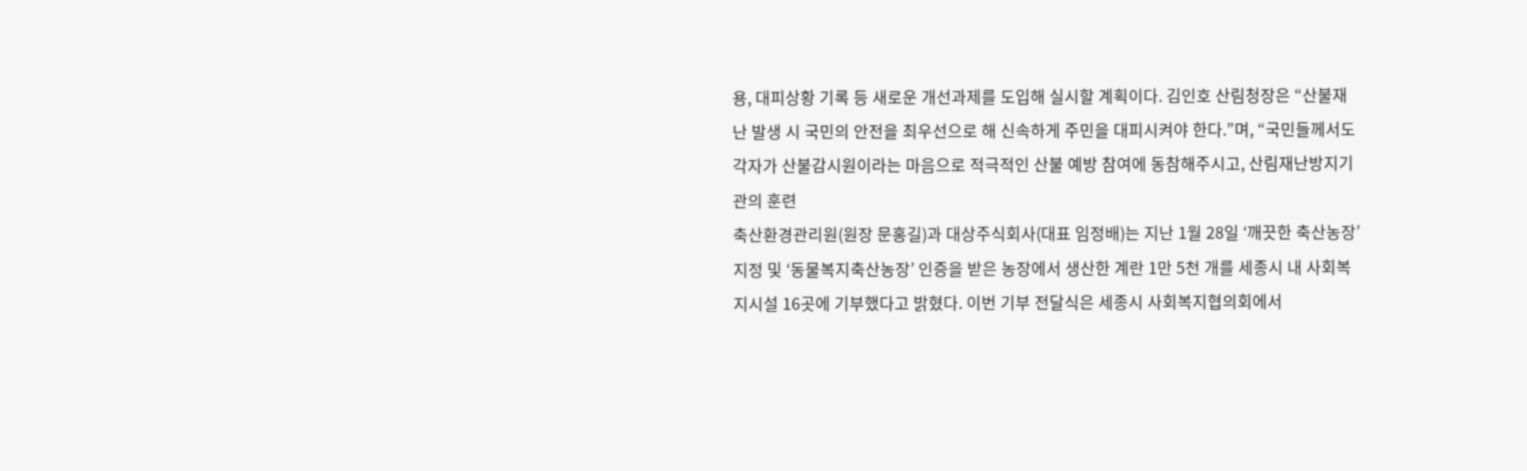용, 대피상황 기록 등 새로운 개선과제를 도입해 실시할 계획이다. 김인호 산림청장은 “산불재난 발생 시 국민의 안전을 최우선으로 해 신속하게 주민을 대피시켜야 한다.”며, “국민들께서도 각자가 산불감시원이라는 마음으로 적극적인 산불 예방 참여에 동참해주시고, 산림재난방지기관의 훈련
축산환경관리원(원장 문홍길)과 대상주식회사(대표 임정배)는 지난 1월 28일 ‘깨끗한 축산농장’ 지정 및 ‘동물복지축산농장’ 인증을 받은 농장에서 생산한 계란 1만 5천 개를 세종시 내 사회복지시설 16곳에 기부했다고 밝혔다. 이번 기부 전달식은 세종시 사회복지협의회에서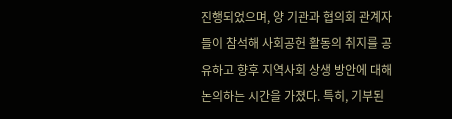진행되었으며, 양 기관과 협의회 관계자들이 참석해 사회공헌 활동의 취지를 공유하고 향후 지역사회 상생 방안에 대해 논의하는 시간을 가졌다. 특히, 기부된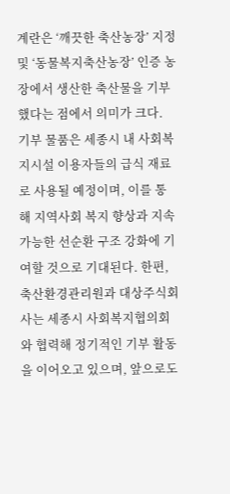계란은 ‘깨끗한 축산농장’ 지정 및 ‘동물복지축산농장’ 인증 농장에서 생산한 축산물을 기부했다는 점에서 의미가 크다. 기부 물품은 세종시 내 사회복지시설 이용자들의 급식 재료로 사용될 예정이며, 이를 통해 지역사회 복지 향상과 지속가능한 선순환 구조 강화에 기여할 것으로 기대된다. 한편, 축산환경관리원과 대상주식회사는 세종시 사회복지협의회와 협력해 정기적인 기부 활동을 이어오고 있으며, 앞으로도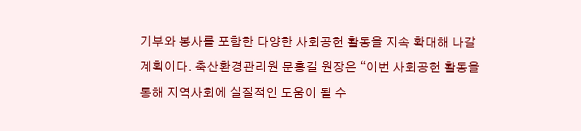기부와 봉사를 포함한 다양한 사회공헌 활동을 지속 확대해 나갈 계획이다. 축산환경관리원 문홍길 원장은 “이번 사회공헌 활동을 통해 지역사회에 실질적인 도움이 될 수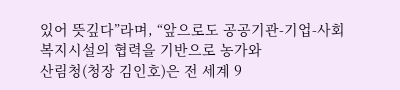있어 뜻깊다”라며, “앞으로도 공공기관-기업-사회복지시설의 협력을 기반으로 농가와
산림청(청장 김인호)은 전 세계 9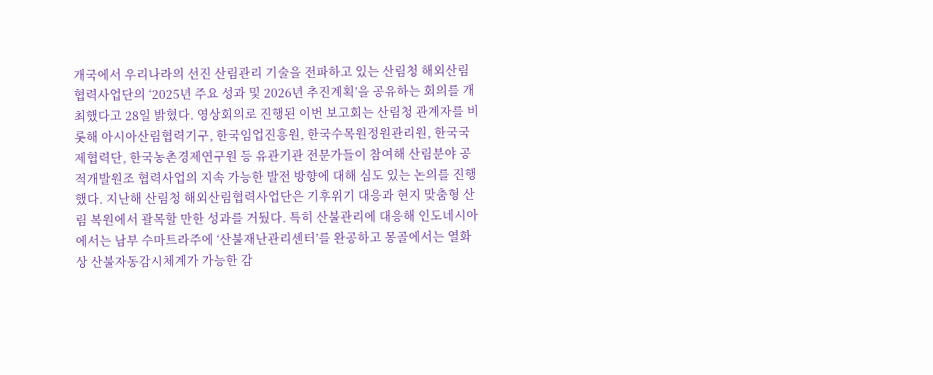개국에서 우리나라의 선진 산림관리 기술을 전파하고 있는 산림청 해외산림협력사업단의 ‘2025년 주요 성과 및 2026년 추진계획’을 공유하는 회의를 개최했다고 28일 밝혔다. 영상회의로 진행된 이번 보고회는 산림청 관계자를 비롯해 아시아산림협력기구, 한국임업진흥원, 한국수목원정원관리원, 한국국제협력단, 한국농촌경제연구원 등 유관기관 전문가들이 참여해 산림분야 공적개발원조 협력사업의 지속 가능한 발전 방향에 대해 심도 있는 논의를 진행했다. 지난해 산림청 해외산림협력사업단은 기후위기 대응과 현지 맞춤형 산림 복원에서 괄목할 만한 성과를 거뒀다. 특히 산불관리에 대응해 인도네시아에서는 남부 수마트라주에 ‘산불재난관리센터’를 완공하고 몽골에서는 열화상 산불자동감시체계가 가능한 감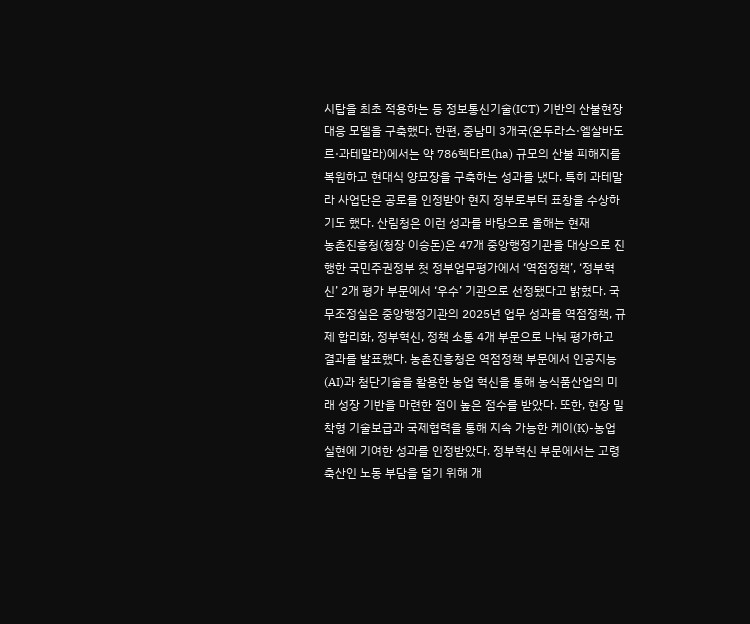시탑을 최초 적용하는 등 정보통신기술(ICT) 기반의 산불현장 대응 모델을 구축했다. 한편, 중남미 3개국(온두라스·엘살바도르·과테말라)에서는 약 786헥타르(ha) 규모의 산불 피해지를 복원하고 현대식 양묘장을 구축하는 성과를 냈다. 특히 과테말라 사업단은 공로를 인정받아 현지 정부로부터 표창을 수상하기도 했다. 산림청은 이런 성과를 바탕으로 올해는 현재
농촌진흥청(청장 이승돈)은 47개 중앙행정기관을 대상으로 진행한 국민주권정부 첫 정부업무평가에서 ‘역점정책’, ‘정부혁신’ 2개 평가 부문에서 ‘우수’ 기관으로 선정됐다고 밝혔다. 국무조정실은 중앙행정기관의 2025년 업무 성과를 역점정책, 규제 합리화, 정부혁신, 정책 소통 4개 부문으로 나눠 평가하고 결과를 발표했다. 농촌진흥청은 역점정책 부문에서 인공지능(AI)과 첨단기술을 활용한 농업 혁신을 통해 농식품산업의 미래 성장 기반을 마련한 점이 높은 점수를 받았다. 또한, 현장 밀착형 기술보급과 국제협력을 통해 지속 가능한 케이(K)-농업 실현에 기여한 성과를 인정받았다. 정부혁신 부문에서는 고령 축산인 노동 부담을 덜기 위해 개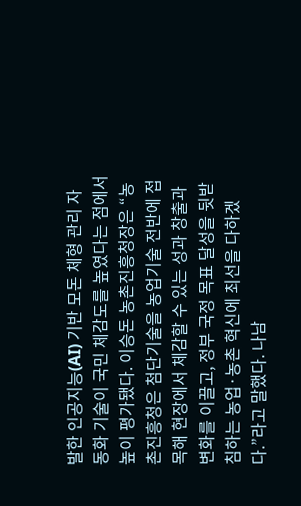발한 인공지능(AI) 기반 모돈 체형 관리 자동화 기술이 국민 체감도를 높였다는 점에서 높이 평가됐다. 이승돈 농촌진흥청장은 “농촌진흥청은 첨단기술을 농업기술 전반에 접목해 현장에서 체감할 수 있는 성과 창출과 변화를 이끌고, 정부 국정 목표 달성을 뒷받침하는 농업·농촌 혁신에 최선을 다하겠다.”라고 말했다. 나남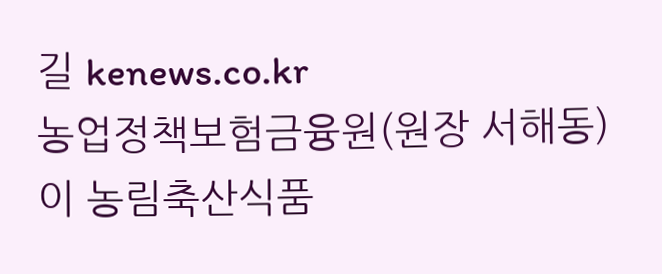길 kenews.co.kr
농업정책보험금융원(원장 서해동)이 농림축산식품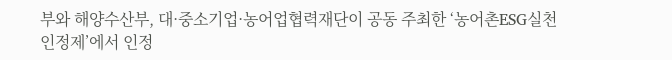부와 해양수산부, 대·중소기업·농어업협력재단이 공동 주최한 ‘농어촌ESG실천인정제’에서 인정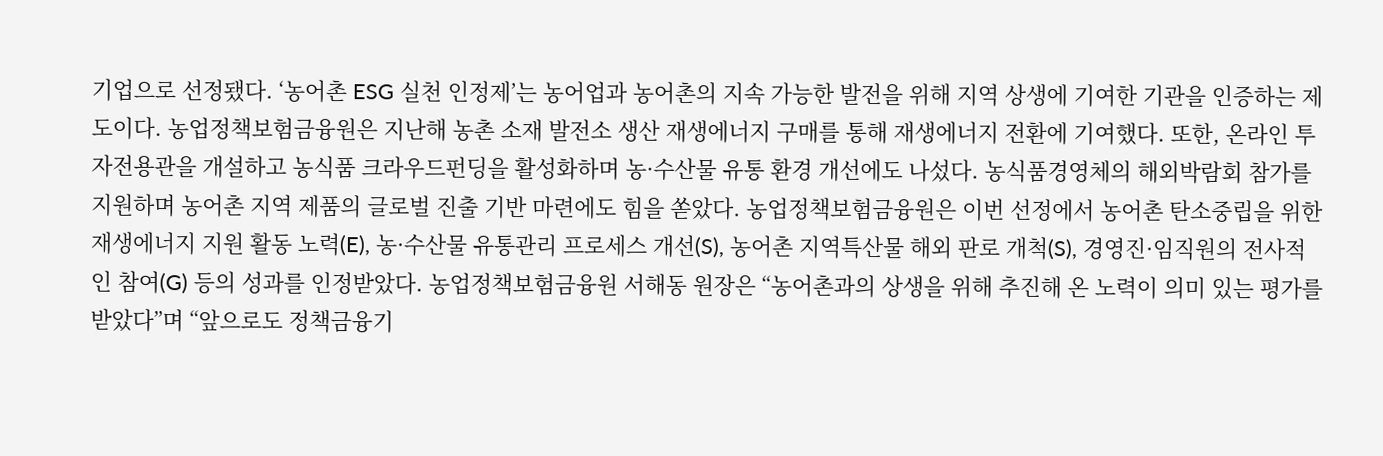기업으로 선정됐다. ‘농어촌 ESG 실천 인정제’는 농어업과 농어촌의 지속 가능한 발전을 위해 지역 상생에 기여한 기관을 인증하는 제도이다. 농업정책보험금융원은 지난해 농촌 소재 발전소 생산 재생에너지 구매를 통해 재생에너지 전환에 기여했다. 또한, 온라인 투자전용관을 개설하고 농식품 크라우드펀딩을 활성화하며 농·수산물 유통 환경 개선에도 나섰다. 농식품경영체의 해외박람회 참가를 지원하며 농어촌 지역 제품의 글로벌 진출 기반 마련에도 힘을 쏟았다. 농업정책보험금융원은 이번 선정에서 농어촌 탄소중립을 위한 재생에너지 지원 활동 노력(E), 농·수산물 유통관리 프로세스 개선(S), 농어촌 지역특산물 해외 판로 개척(S), 경영진·임직원의 전사적인 참여(G) 등의 성과를 인정받았다. 농업정책보험금융원 서해동 원장은 “농어촌과의 상생을 위해 추진해 온 노력이 의미 있는 평가를 받았다”며 “앞으로도 정책금융기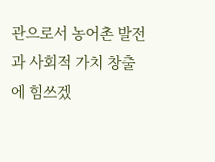관으로서 농어촌 발전과 사회적 가치 창출에 힘쓰겠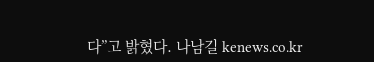다”고 밝혔다. 나남길 kenews.co.kr